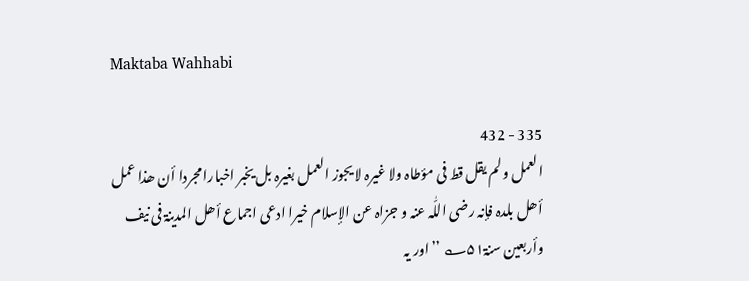Maktaba Wahhabi

335 - 432
العمل ولم یقل قط فی مؤطاہ ولا غیرہ لا یجوز العمل بغیرہ بل یخبر اخبارا مجردا أن ھذا عمل أھل بلدہ فإنہ رضی اللّٰہ عنہ و جزاہ عن الإسلام خیرا ادعی اجماع أھل المدینۃ فی نیف وأربعین سنۃ۵۱؎ ’’اور یہ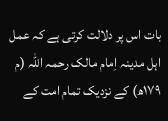بات اس پر دلالت کرتی ہے کہ عمل اہل مدینہ اِمام مالک رحمہ اللہ (م ۱۷۹ھ) کے نزدیک تمام امت کے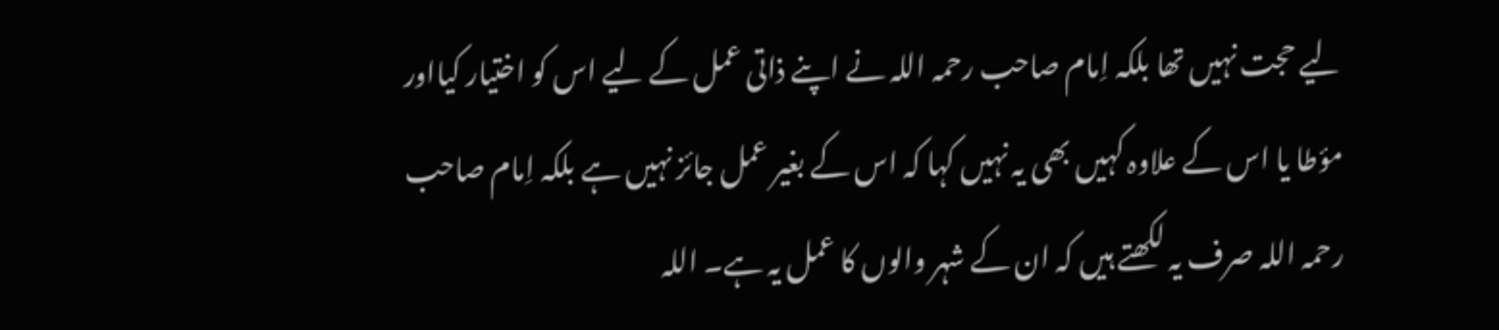لیے حجت نہیں تھا بلکہ اِمام صاحب رحمہ اللہ نے اپنے ذاتی عمل کے لیے اس کو اختیار کیااور مؤطا یا اس کے علاوہ کہیں بھی یہ نہیں کہا کہ اس کے بغیر عمل جائز نہیں ہے بلکہ اِمام صاحب رحمہ اللہ صرف یہ لکھتے ہیں کہ ان کے شہر والوں کا عمل یہ ہے۔ اللہ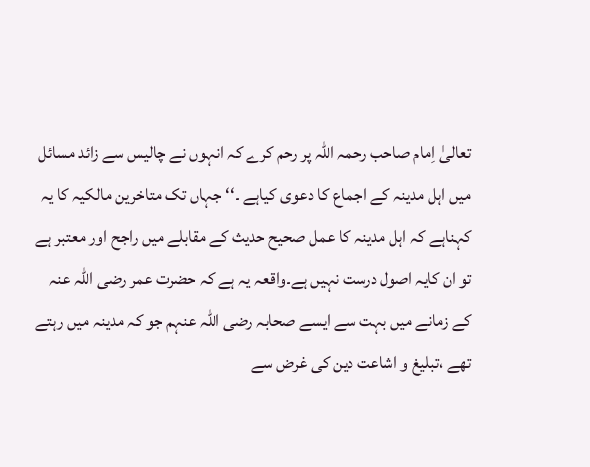تعالیٰ اِمام صاحب رحمہ اللہ پر رحم کرے کہ انہوں نے چالیس سے زائد مسائل میں اہل مدینہ کے اجماع کا دعوی کیاہے ۔‘‘ جہاں تک متاخرین مالکیہ کا یہ کہناہے کہ اہل مدینہ کا عمل صحیح حدیث کے مقابلے میں راجح اور معتبر ہے تو ان کایہ اصول درست نہیں ہے۔واقعہ یہ ہے کہ حضرت عمر رضی اللہ عنہ کے زمانے میں بہت سے ایسے صحابہ رضی اللہ عنہم جو کہ مدینہ میں رہتے تھے ،تبلیغ و اشاعت دین کی غرض سے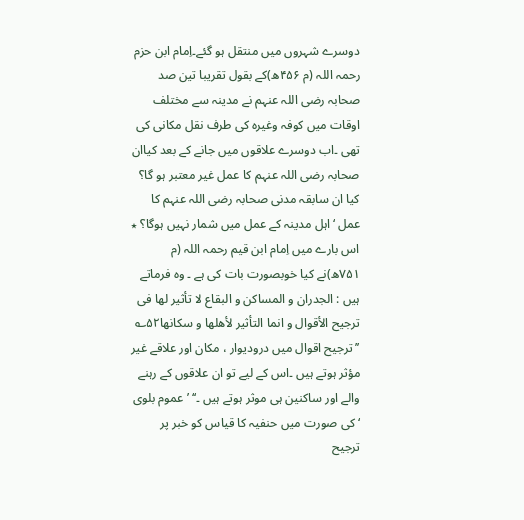دوسرے شہروں میں منتقل ہو گئے۔اِمام ابن حزم رحمہ اللہ (م ۴۵۶ھ)کے بقول تقریبا تین صد صحابہ رضی اللہ عنہم نے مدینہ سے مختلف اوقات میں کوفہ وغیرہ کی طرف نقل مکانی کی تھی ۔اب دوسرے علاقوں میں جانے کے بعد کیاان صحابہ رضی اللہ عنہم کا عمل غیر معتبر ہو گا؟ کیا ان سابقہ مدنی صحابہ رضی اللہ عنہم کا عمل ‘اہل مدینہ کے عمل میں شمار نہیں ہوگا؟ ٭ اس بارے میں اِمام ابن قیم رحمہ اللہ (م ۷۵۱ھ)نے کیا خوبصورت بات کی ہے ۔ وہ فرماتے ہیں : الجدران و المساکن و البقاع لا تأثیر لھا فی ترجیح الأقوال و انما التأثیر لأھلھا و سکانھا۵۲؎ ’’ترجیح اقوال میں درودیوار ، مکان اور علاقے غیر مؤثر ہوتے ہیں ۔اس کے لیے تو ان علاقوں کے رہنے والے اور ساکنین ہی موثر ہوتے ہیں ۔‘‘ ’عموم بلوی ‘کی صورت میں حنفیہ کا قیاس کو خبر پر ترجیح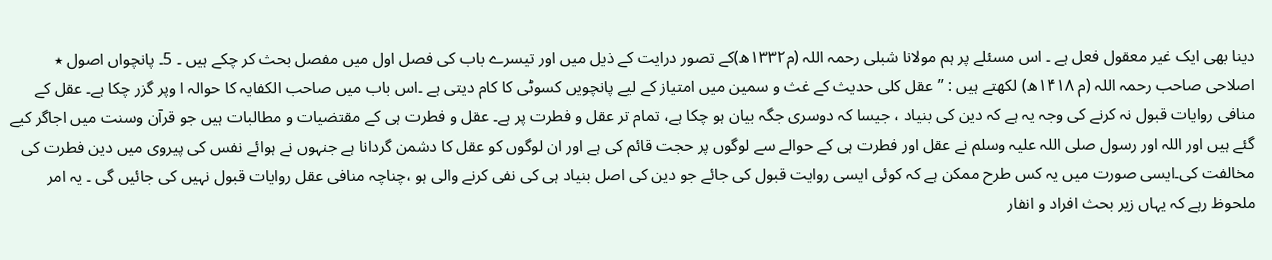دینا بھی ایک غیر معقول فعل ہے ۔ اس مسئلے پر ہم مولانا شبلی رحمہ اللہ (م۱۳۳۲ھ)کے تصور درایت کے ذیل میں اور تیسرے باب کی فصل اول میں مفصل بحث کر چکے ہیں ۔ 5۔ پانچواں اصول ٭ اصلاحی صاحب رحمہ اللہ (م ۱۴۱۸ھ) لکھتے ہیں : ’’عقل کلی حدیث کے غث و سمین میں امتیاز کے لیے پانچویں کسوٹی کا کام دیتی ہے ۔اس باب میں صاحب الکفایہ کا حوالہ ا وپر گزر چکا ہے۔ عقل کے منافی روایات قبول نہ کرنے کی وجہ یہ ہے کہ دین کی بنیاد ، جیسا کہ دوسری جگہ بیان ہو چکا ہے، تمام تر عقل و فطرت پر ہے۔ عقل و فطرت ہی کے مقتضیات و مطالبات ہیں جو قرآن وسنت میں اجاگر کیے گئے ہیں اور اللہ اور رسول صلی اللہ علیہ وسلم نے عقل اور فطرت ہی کے حوالے سے لوگوں پر حجت قائم کی ہے اور ان لوگوں کو عقل کا دشمن گردانا ہے جنہوں نے ہوائے نفس کی پیروی میں دین فطرت کی مخالفت کی۔ایسی صورت میں یہ کس طرح ممکن ہے کہ کوئی ایسی روایت قبول کی جائے جو دین کی اصل بنیاد ہی کی نفی کرنے والی ہو ،چناچہ منافی عقل روایات قبول نہیں کی جائیں گی ۔ یہ امر ملحوظ رہے کہ یہاں زیر بحث افراد و انفار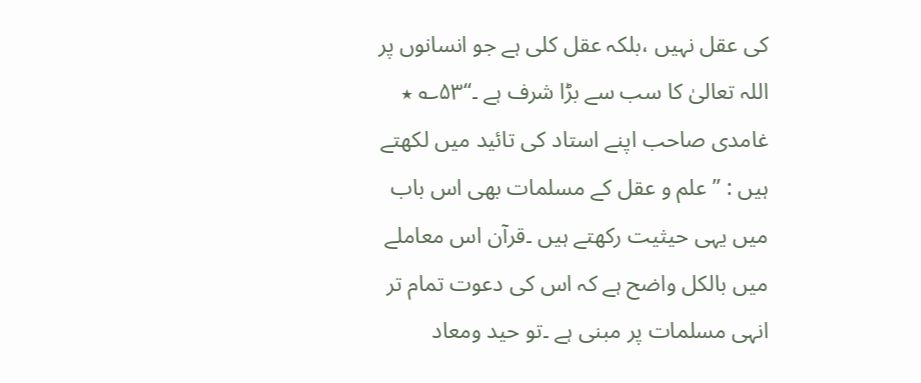کی عقل نہیں ،بلکہ عقل کلی ہے جو انسانوں پر اللہ تعالیٰ کا سب سے بڑا شرف ہے ۔‘‘۵۳؎ ٭ غامدی صاحب اپنے استاد کی تائید میں لکھتے ہیں : ’’علم و عقل کے مسلمات بھی اس باب میں یہی حیثیت رکھتے ہیں ۔قرآن اس معاملے میں بالکل واضح ہے کہ اس کی دعوت تمام تر انہی مسلمات پر مبنی ہے ۔تو حید ومعاد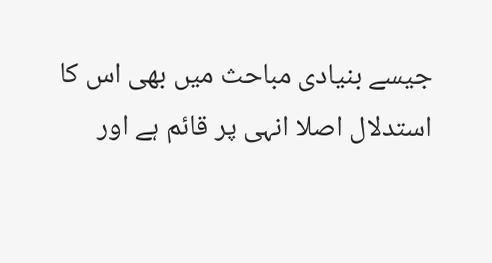جیسے بنیادی مباحث میں بھی اس کا استدلال اصلا انہی پر قائم ہے اور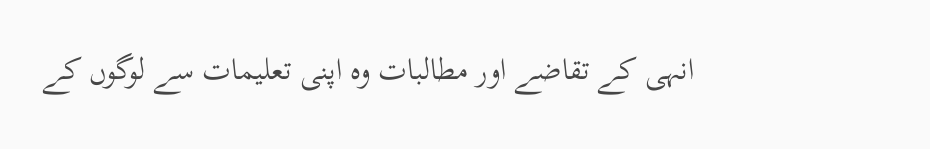انہی کے تقاضے اور مطالبات وہ اپنی تعلیمات سے لوگوں کے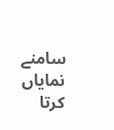سامنے نمایاں کرتا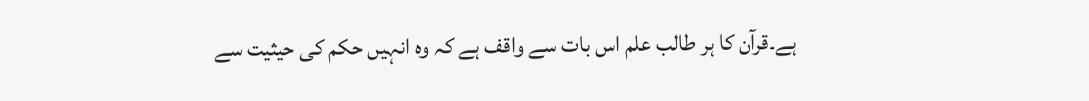ہے۔قرآن کا ہر طالب علم اس بات سے واقف ہے کہ وہ انہیں حکم کی حیثیت سے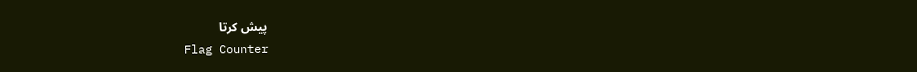پیش کرتا
Flag Counter